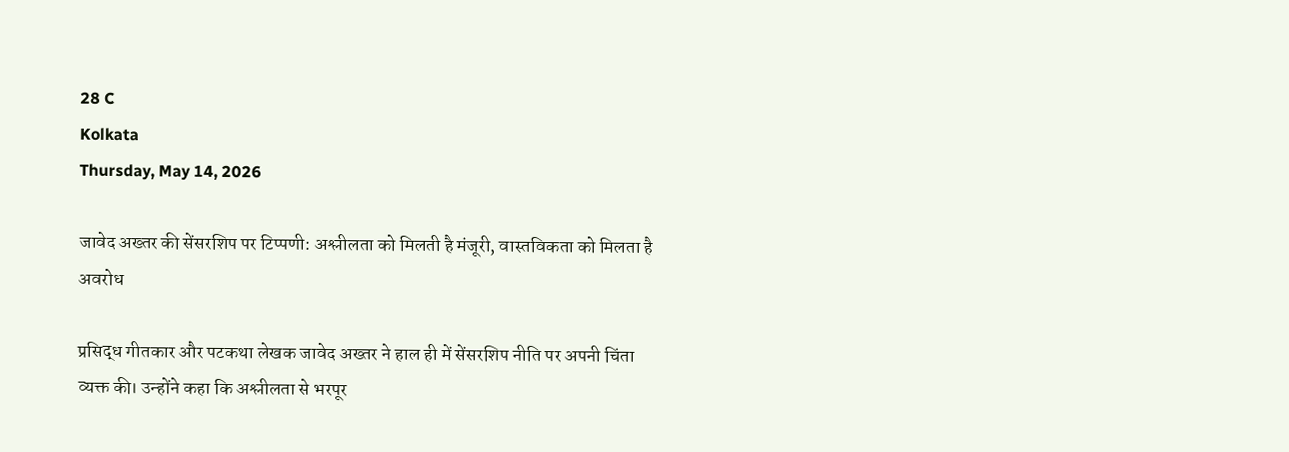28 C
Kolkata
Thursday, May 14, 2026

जावेद अख्तर की सेंसरशिप पर टिप्पणी: अश्लीलता को मिलती है मंजूरी, वास्तविकता को मिलता है अवरोध

प्रसिद्ध गीतकार और पटकथा लेखक जावेद अख्तर ने हाल ही में सेंसरशिप नीति पर अपनी चिंता व्यक्त की। उन्होंने कहा कि अश्लीलता से भरपूर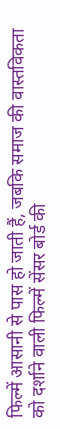फिल्में आसानी से पास हो जाती हैं, जबकि समाज की वास्तविकता को दर्शाने वाली फिल्में सेंसर बोर्ड की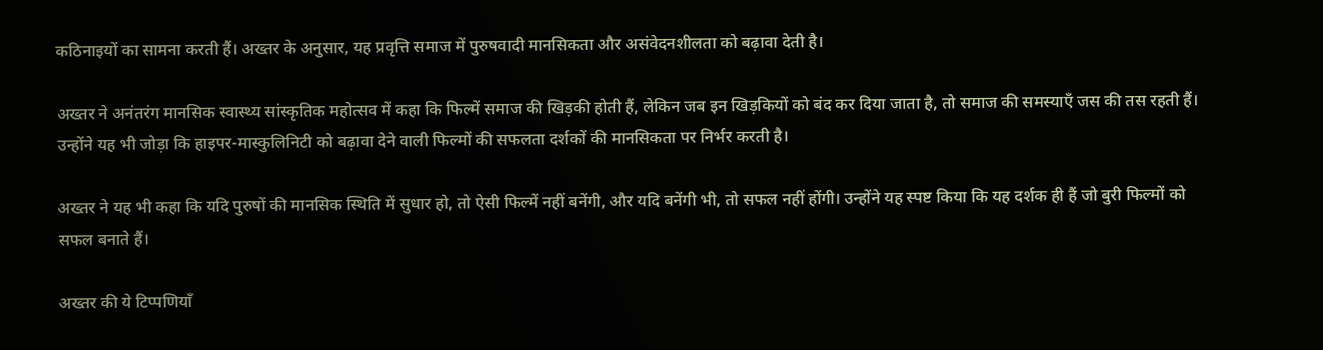कठिनाइयों का सामना करती हैं। अख्तर के अनुसार, यह प्रवृत्ति समाज में पुरुषवादी मानसिकता और असंवेदनशीलता को बढ़ावा देती है।

अख्तर ने अनंतरंग मानसिक स्वास्थ्य सांस्कृतिक महोत्सव में कहा कि फिल्में समाज की खिड़की होती हैं, लेकिन जब इन खिड़कियों को बंद कर दिया जाता है, तो समाज की समस्याएँ जस की तस रहती हैं। उन्होंने यह भी जोड़ा कि हाइपर-मास्कुलिनिटी को बढ़ावा देने वाली फिल्मों की सफलता दर्शकों की मानसिकता पर निर्भर करती है।

अख्तर ने यह भी कहा कि यदि पुरुषों की मानसिक स्थिति में सुधार हो, तो ऐसी फिल्में नहीं बनेंगी, और यदि बनेंगी भी, तो सफल नहीं होंगी। उन्होंने यह स्पष्ट किया कि यह दर्शक ही हैं जो बुरी फिल्मों को सफल बनाते हैं।

अख्तर की ये टिप्पणियाँ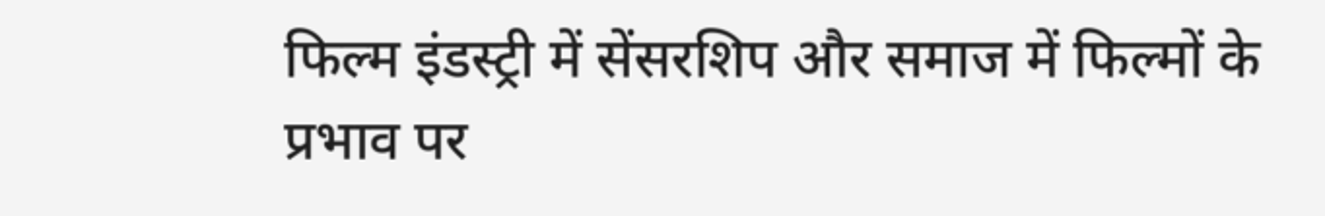फिल्म इंडस्ट्री में सेंसरशिप और समाज में फिल्मों के प्रभाव पर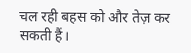चल रही बहस को और तेज़ कर सकती हैं।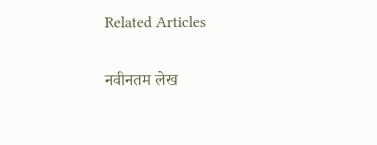Related Articles

नवीनतम लेख